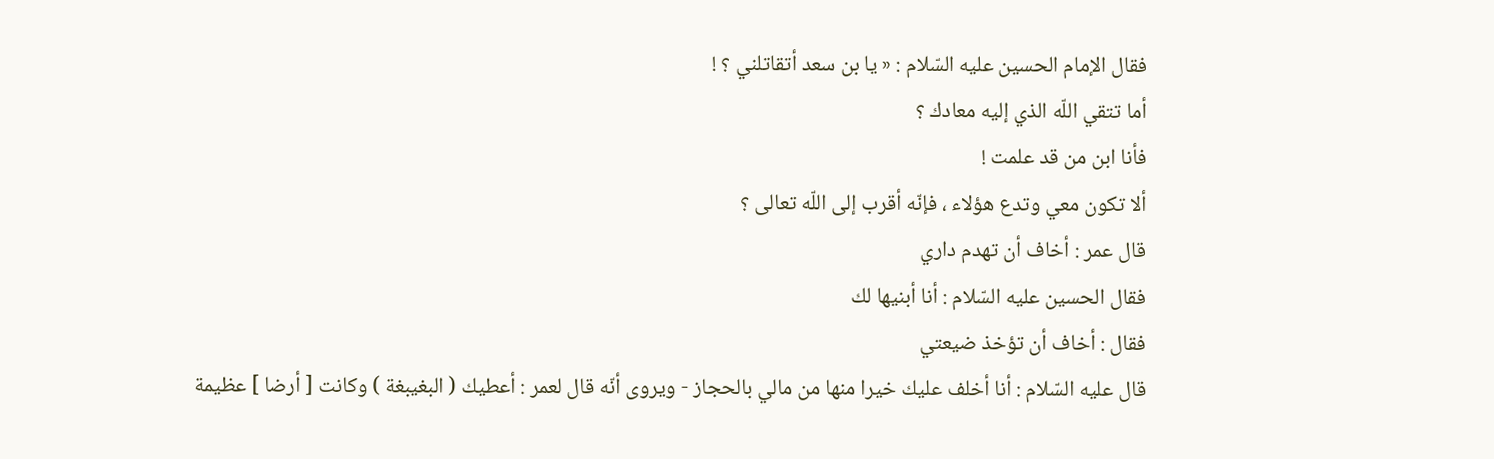فقال الإمام الحسين عليه السّلام : « يا بن سعد أتقاتلني ؟ !
أما تتقي اللّه الذي إليه معادك ؟
فأنا ابن من قد علمت !
ألا تكون معي وتدع هؤلاء ، فإنّه أقرب إلى اللّه تعالى ؟
قال عمر : أخاف أن تهدم داري
فقال الحسين عليه السّلام : أنا أبنيها لك
فقال : أخاف أن تؤخذ ضيعتي
قال عليه السّلام : أنا أخلف عليك خيرا منها من مالي بالحجاز - ويروى أنّه قال لعمر : أعطيك ( البغيبغة ) وكانت [ أرضا ] عظيمة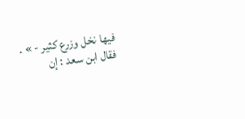فيها نخل وزرع كثير - » .
فقال ابن سعد : إن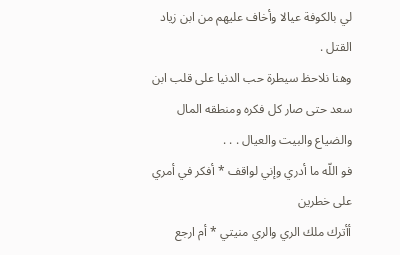لي بالكوفة عيالا وأخاف عليهم من ابن زياد القتل .
وهنا نلاحظ سيطرة حب الدنيا على قلب ابن سعد حتى صار كل فكره ومنطقه المال والضياع والبيت والعيال . . .
فو اللّه ما أدري وإني لواقف * أفكر في أمري على خطرين
أأترك ملك الري والري منيتي * أم ارجع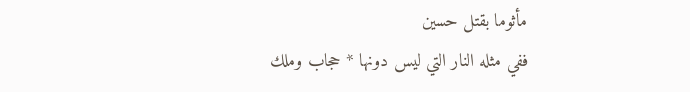مأثوما بقتل حسين
ففي مثله النار التي ليس دونها * حجاب وملك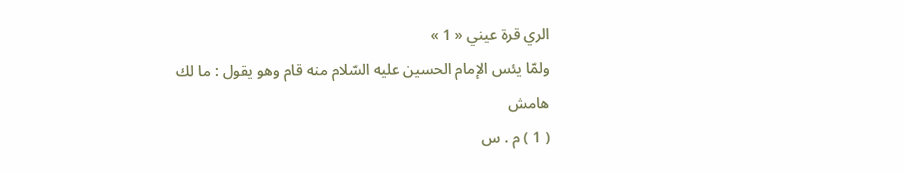الري قرة عيني « 1 »
ولمّا يئس الإمام الحسين عليه السّلام منه قام وهو يقول : ما لك
هامش
( 1 ) م . س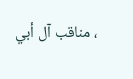، مناقب آل أبي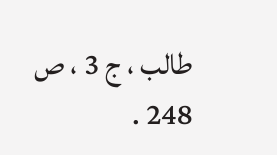طالب ، ج 3 ، ص 248 .